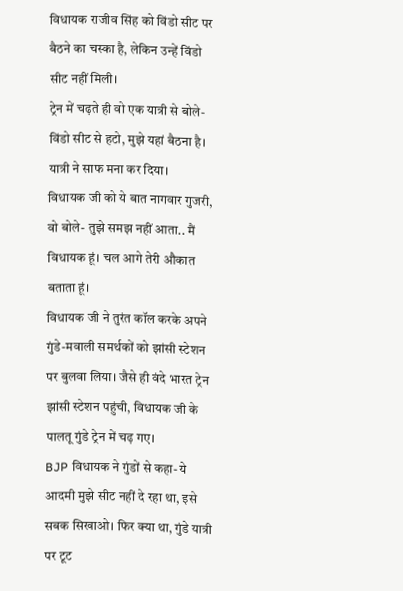विधायक राजीव सिंह को विंडो सीट पर बैठने का चस्का है, लेकिन उन्हें विंडो सीट नहीं मिली।
ट्रेन में चढ़ते ही वो एक यात्री से बोले- विंडो सीट से हटो, मुझे यहां बैठना है। यात्री ने साफ मना कर दिया।
विधायक जी को ये बात नागवार गुजरी, वो बोले- तुझे समझ नहीं आता.. मैं विधायक हूं। चल आगे तेरी औकात बताता हूं।
विधायक जी ने तुरंत कॉल करके अपने गुंडे-मवाली समर्थकों को झांसी स्टेशन पर बुलवा लिया। जैसे ही वंदे भारत ट्रेन झांसी स्टेशन पहुंची, विधायक जी के पालतू गुंडे ट्रेन में चढ़ गए।
BJP विधायक ने गुंडों से कहा- ये आदमी मुझे सीट नहीं दे रहा था, इसे सबक सिखाओ। फिर क्या था, गुंडे यात्री पर टूट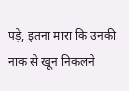पड़े, इतना मारा कि उनकी नाक से खून निकलने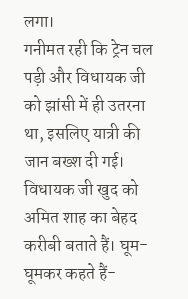लगा।
गनीमत रही कि ट्रेन चल पड़ी और विधायक जी को झांसी में ही उतरना था, इसलिए यात्री की जान बख्श दी गई।
विधायक जी खुद को अमित शाह का बेहद करीबी बताते हैं। घूम-घूमकर कहते हैं-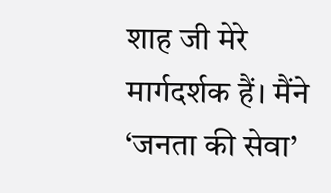शाह जी मेरे मार्गदर्शक हैं। मैंने ‘जनता की सेवा’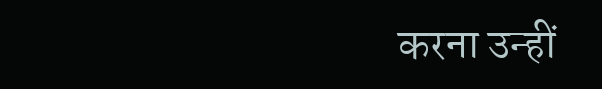करना उन्हीं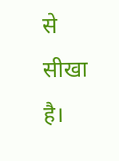से सीखा है।